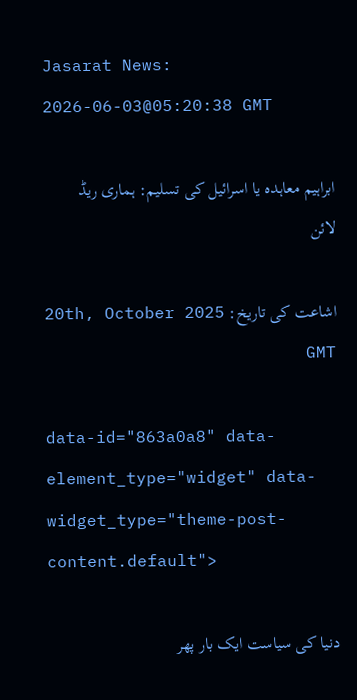Jasarat News:
2026-06-03@05:20:38 GMT

ابراہیم معاہدہ یا اسرائیل کی تسلیم: ہماری ریڈ لائن

اشاعت کی تاریخ: 20th, October 2025 GMT

data-id="863a0a8" data-element_type="widget" data-widget_type="theme-post-content.default">

دنیا کی سیاست ایک بار پھر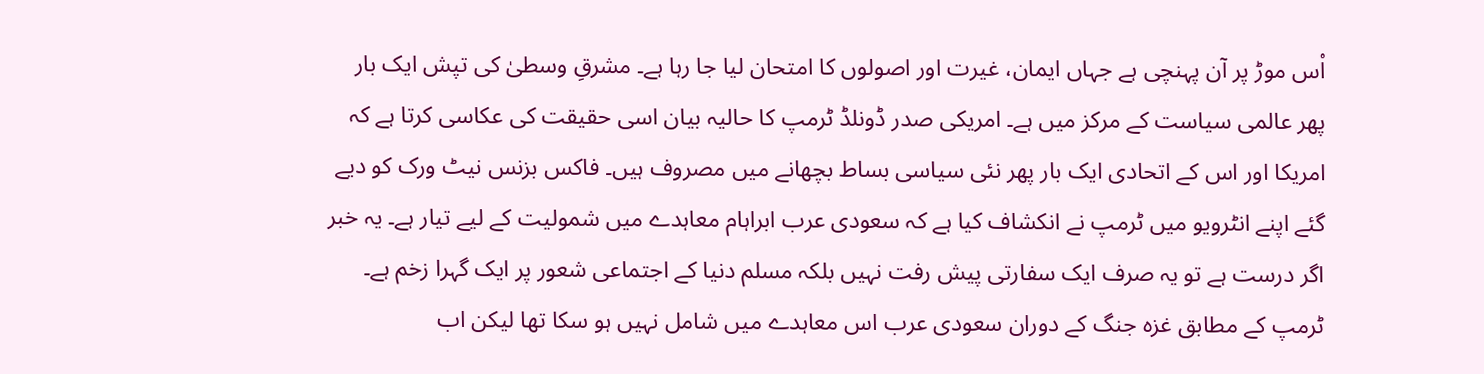اْس موڑ پر آن پہنچی ہے جہاں ایمان، غیرت اور اصولوں کا امتحان لیا جا رہا ہے۔ مشرقِ وسطیٰ کی تپش ایک بار پھر عالمی سیاست کے مرکز میں ہے۔ امریکی صدر ڈونلڈ ٹرمپ کا حالیہ بیان اسی حقیقت کی عکاسی کرتا ہے کہ امریکا اور اس کے اتحادی ایک بار پھر نئی سیاسی بساط بچھانے میں مصروف ہیں۔ فاکس بزنس نیٹ ورک کو دیے گئے اپنے انٹرویو میں ٹرمپ نے انکشاف کیا ہے کہ سعودی عرب ابراہام معاہدے میں شمولیت کے لیے تیار ہے۔ یہ خبر اگر درست ہے تو یہ صرف ایک سفارتی پیش رفت نہیں بلکہ مسلم دنیا کے اجتماعی شعور پر ایک گہرا زخم ہے۔ ٹرمپ کے مطابق غزہ جنگ کے دوران سعودی عرب اس معاہدے میں شامل نہیں ہو سکا تھا لیکن اب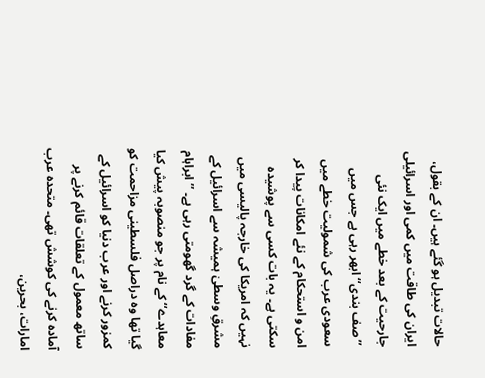حالات تبدیل ہو گئے ہیں۔ ان کے بقول، ایران کی طاقت میں کمی اور اسرائیلی جارحیت کے بعد خطے میں ایک نئی ’’صف بندی‘‘ ابھر رہی ہے جس میں سعودی عرب کی شمولیت خطے میں امن و استحکام کے نئے امکانات پیدا کر سکتی ہے۔ یہ بات کسی سے پوشیدہ نہیں کہ امریکا کی خارجہ پالیسی میں مشرقِ وسطیٰ ہمیشہ سے اسرائیل کے مفادات کے گرد گھومتی رہی ہے۔ ’’ابراہام معاہدے‘‘ کے نام پر جو منصوبہ پیش کیا گیا تھا وہ دراصل فلسطینی مزاحمت کو کمزور کرنے اور عرب دنیا کو اسرائیل کے ساتھ معمول کے تعلقات قائم کرنے پر آمادہ کرنے کی کوشش تھی۔ متحدہ عرب امارات، بحرین،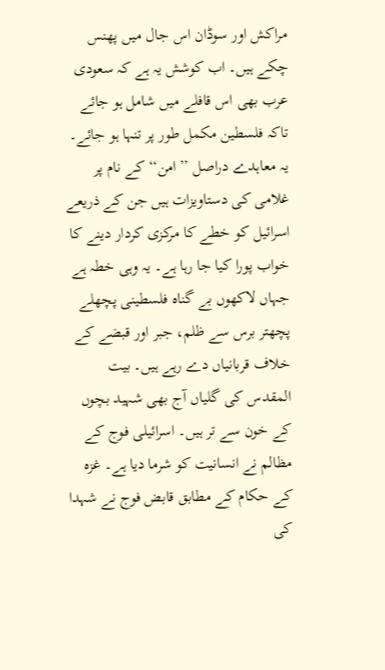مراکش اور سوڈان اس جال میں پھنس چکے ہیں۔ اب کوشش یہ ہے کہ سعودی عرب بھی اس قافلے میں شامل ہو جائے تاکہ فلسطین مکمل طور پر تنہا ہو جائے۔ یہ معاہدے دراصل ’’امن‘‘ کے نام پر غلامی کی دستاویزات ہیں جن کے ذریعے اسرائیل کو خطے کا مرکزی کردار دینے کا خواب پورا کیا جا رہا ہے۔ یہ وہی خطہ ہے جہاں لاکھوں بے گناہ فلسطینی پچھلے پچھتر برس سے ظلم، جبر اور قبضے کے خلاف قربانیاں دے رہے ہیں۔ بیت المقدس کی گلیاں آج بھی شہید بچوں کے خون سے تر ہیں۔ اسرائیلی فوج کے مظالم نے انسانیت کو شرما دیا ہے۔ غزہ کے حکام کے مطابق قابض فوج نے شہدا کی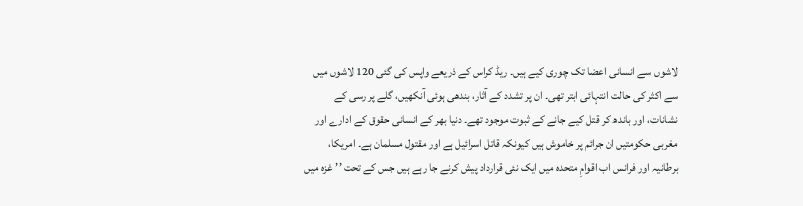لاشوں سے انسانی اعضا تک چوری کیے ہیں۔ ریڈ کراس کے ذریعے واپس کی گئی 120 لاشوں میں سے اکثر کی حالت انتہائی ابتر تھی۔ ان پر تشدد کے آثار، بندھی ہوئی آنکھیں، گلے پر رسی کے نشانات، اور باندھ کر قتل کیے جانے کے ثبوت موجود تھے۔ دنیا بھر کے انسانی حقوق کے ادارے اور مغربی حکومتیں ان جرائم پر خاموش ہیں کیونکہ قاتل اسرائیل ہے اور مقتول مسلمان ہے۔ امریکا، برطانیہ اور فرانس اب اقوامِ متحدہ میں ایک نئی قرارداد پیش کرنے جا رہے ہیں جس کے تحت ’’غزہ میں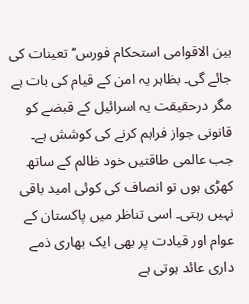بین الاقوامی استحکام فورس‘‘ تعینات کی جائے گی۔ بظاہر یہ امن کے قیام کی بات ہے مگر درحقیقت یہ اسرائیل کے قبضے کو قانونی جواز فراہم کرنے کی کوشش ہے۔ جب عالمی طاقتیں خود ظالم کے ساتھ کھڑی ہوں تو انصاف کی کوئی امید باقی نہیں رہتی۔ اسی تناظر میں پاکستان کے عوام اور قیادت پر بھی ایک بھاری ذمے داری عائد ہوتی ہے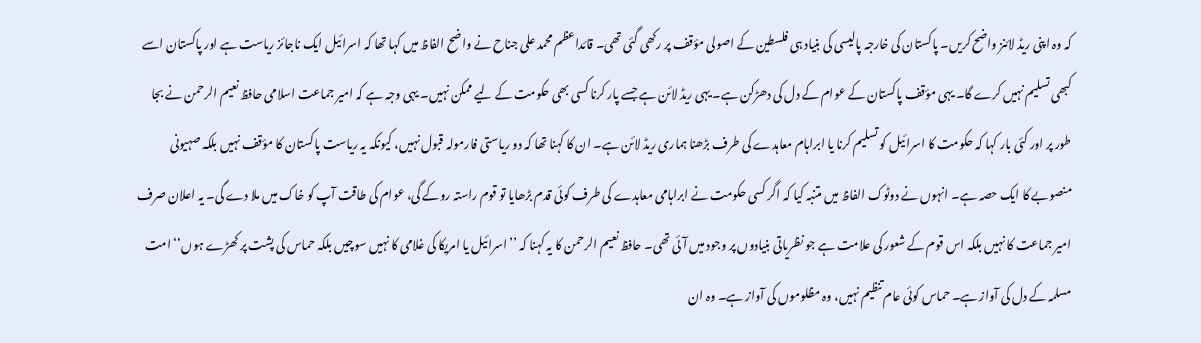کہ وہ اپنی ریڈ لائنز واضح کریں۔ پاکستان کی خارجہ پالیسی کی بنیاد ہی فلسطین کے اصولی مؤقف پر رکھی گئی تھی۔ قائداعظم محمد علی جناح نے واضح الفاظ میں کہا تھا کہ اسرائیل ایک ناجائز ریاست ہے اور پاکستان اسے کبھی تسلیم نہیں کرے گا۔ یہی مؤقف پاکستان کے عوام کے دل کی دھڑکن ہے۔ یہی ریڈ لائن ہے جسے پار کرنا کسی بھی حکومت کے لیے ممکن نہیں۔ یہی وجہ ہے کہ امیر جماعت اسلامی حافظ نعیم الرحمن نے بجا طور پر اور کئی بار کہا کہ حکومت کا اسرائیل کو تسلیم کرنا یا ابراہام معاہدے کی طرف بڑھنا ہماری ریڈ لائن ہے۔ ان کا کہنا تھا کہ دو ریاستی فارمولہ قبول نہیں، کیونکہ یہ ریاست پاکستان کا مؤقف نہیں بلکہ صہیونی منصوبے کا ایک حصہ ہے۔ انہوں نے دوٹوک الفاظ میں متنبہ کیا کہ اگر کسی حکومت نے ابراہامی معاہدے کی طرف کوئی قدم بڑھایا تو قوم راستہ روکے گی، عوام کی طاقت آپ کو خاک میں ملا دے گی۔ یہ اعلان صرف امیر جماعت کا نہیں بلکہ اس قوم کے شعور کی علامت ہے جو نظریاتی بنیادوں پر وجود میں آئی تھی۔ حافظ نعیم الرحمن کا یہ کہنا کہ ’’اسرائیل یا امریکا کی غلامی کا نہیں سوچیں بلکہ حماس کی پشت پر کھڑے ہوں‘‘ امت مسلمہ کے دل کی آواز ہے۔ حماس کوئی عام تنظیم نہیں، وہ مظلوموں کی آواز ہے۔ وہ ان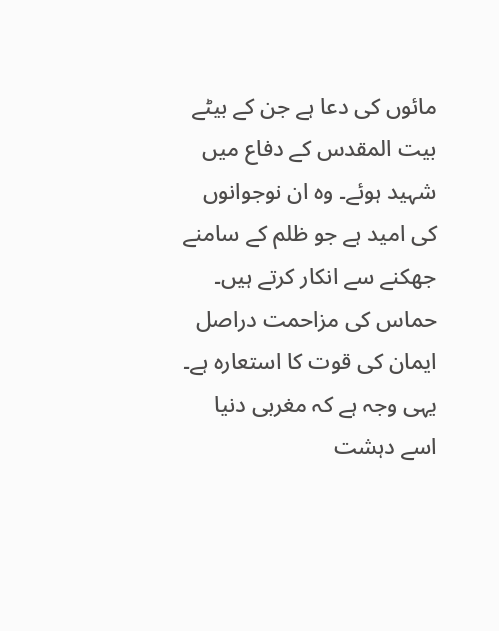مائوں کی دعا ہے جن کے بیٹے بیت المقدس کے دفاع میں شہید ہوئے۔ وہ ان نوجوانوں کی امید ہے جو ظلم کے سامنے جھکنے سے انکار کرتے ہیں۔ حماس کی مزاحمت دراصل ایمان کی قوت کا استعارہ ہے۔ یہی وجہ ہے کہ مغربی دنیا اسے دہشت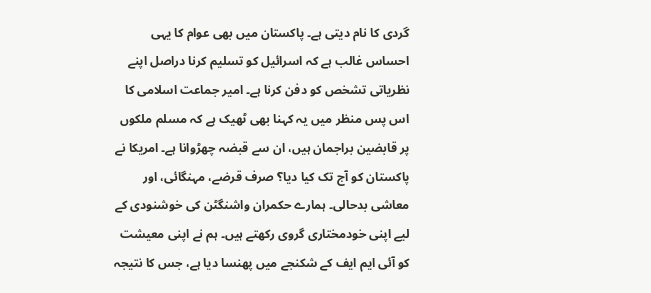گردی کا نام دیتی ہے۔ پاکستان میں بھی عوام کا یہی احساس غالب ہے کہ اسرائیل کو تسلیم کرنا دراصل اپنے نظریاتی تشخص کو دفن کرنا ہے۔ امیر جماعت اسلامی کا اس پس منظر میں یہ کہنا بھی ٹھیک ہے کہ مسلم ملکوں پر قابضین براجمان ہیں، ان سے قبضہ چھڑوانا ہے۔ امریکا نے پاکستان کو آج تک کیا دیا؟ صرف قرضے، مہنگائی، اور معاشی بدحالی۔ ہمارے حکمران واشنگٹن کی خوشنودی کے لیے اپنی خودمختاری گروی رکھتے ہیں۔ ہم نے اپنی معیشت کو آئی ایم ایف کے شکنجے میں پھنسا دیا ہے، جس کا نتیجہ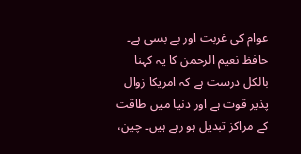عوام کی غربت اور بے بسی ہے۔ حافظ نعیم الرحمن کا یہ کہنا بالکل درست ہے کہ امریکا زوال پذیر قوت ہے اور دنیا میں طاقت کے مراکز تبدیل ہو رہے ہیں۔ چین،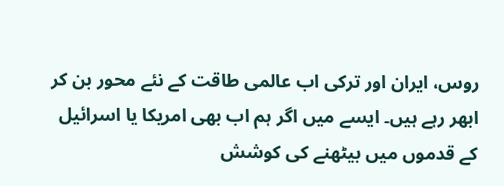روس، ایران اور ترکی اب عالمی طاقت کے نئے محور بن کر ابھر رہے ہیں۔ ایسے میں اگر ہم اب بھی امریکا یا اسرائیل کے قدموں میں بیٹھنے کی کوشش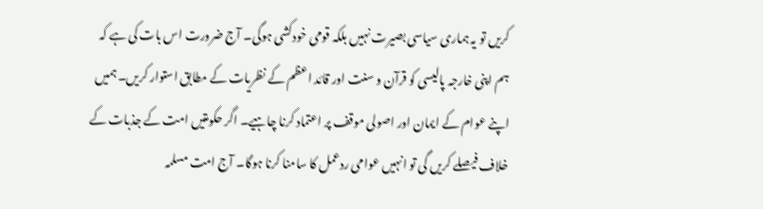کریں تو یہ ہماری سیاسی بصیرت نہیں بلکہ قومی خودکشی ہوگی۔ آج ضرورت اس بات کی ہے کہ ہم اپنی خارجہ پالیسی کو قرآن و سنت اور قائد اعظم کے نظریات کے مطابق استوار کریں۔ ہمیں اپنے عوام کے ایمان اور اصولی موقف پر اعتماد کرنا چاہیے۔ اگر حکومتیں امت کے جذبات کے خلاف فیصلے کریں گی تو انہیں عوامی ردعمل کا سامنا کرنا ہوگا۔ آج امت مسلمہ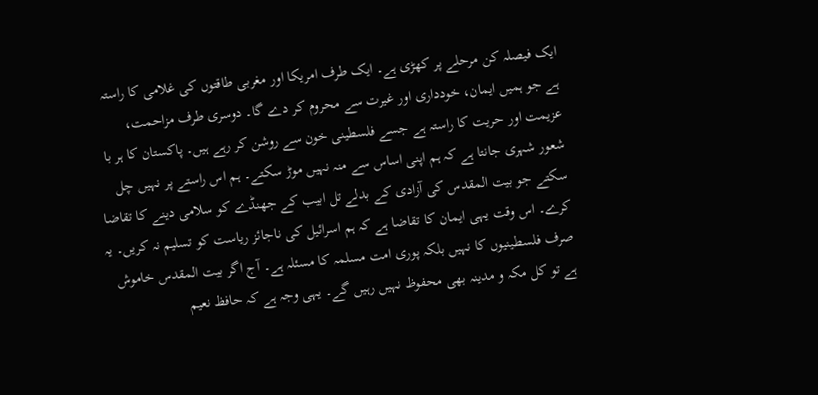ایک فیصلہ کن مرحلے پر کھڑی ہے۔ ایک طرف امریکا اور مغربی طاقتوں کی غلامی کا راستہ ہے جو ہمیں ایمان، خودداری اور غیرت سے محروم کر دے گا۔ دوسری طرف مزاحمت، عزیمت اور حریت کا راستہ ہے جسے فلسطینی خون سے روشن کر رہے ہیں۔ پاکستان کا ہر با شعور شہری جانتا ہے کہ ہم اپنی اساس سے منہ نہیں موڑ سکتے۔ ہم اس راستے پر نہیں چل سکتے جو بیت المقدس کی آزادی کے بدلے تل ابیب کے جھنڈے کو سلامی دینے کا تقاضا کرے۔ اس وقت یہی ایمان کا تقاضا ہے کہ ہم اسرائیل کی ناجائز ریاست کو تسلیم نہ کریں۔ یہ صرف فلسطینیوں کا نہیں بلکہ پوری امت مسلمہ کا مسئلہ ہے۔ آج اگر بیت المقدس خاموش ہے تو کل مکہ و مدینہ بھی محفوظ نہیں رہیں گے۔ یہی وجہ ہے کہ حافظ نعیم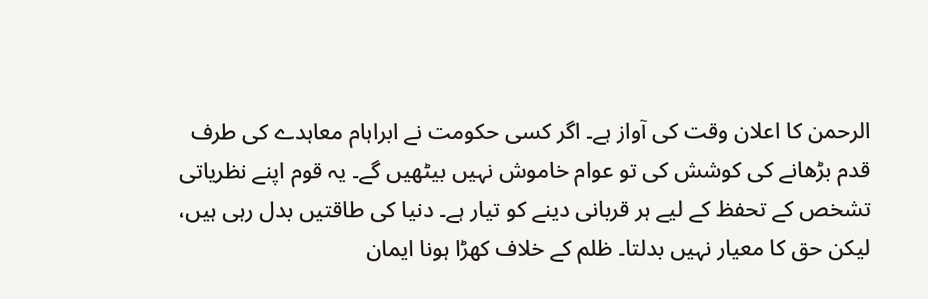الرحمن کا اعلان وقت کی آواز ہے۔ اگر کسی حکومت نے ابراہام معاہدے کی طرف قدم بڑھانے کی کوشش کی تو عوام خاموش نہیں بیٹھیں گے۔ یہ قوم اپنے نظریاتی تشخص کے تحفظ کے لیے ہر قربانی دینے کو تیار ہے۔ دنیا کی طاقتیں بدل رہی ہیں، لیکن حق کا معیار نہیں بدلتا۔ ظلم کے خلاف کھڑا ہونا ایمان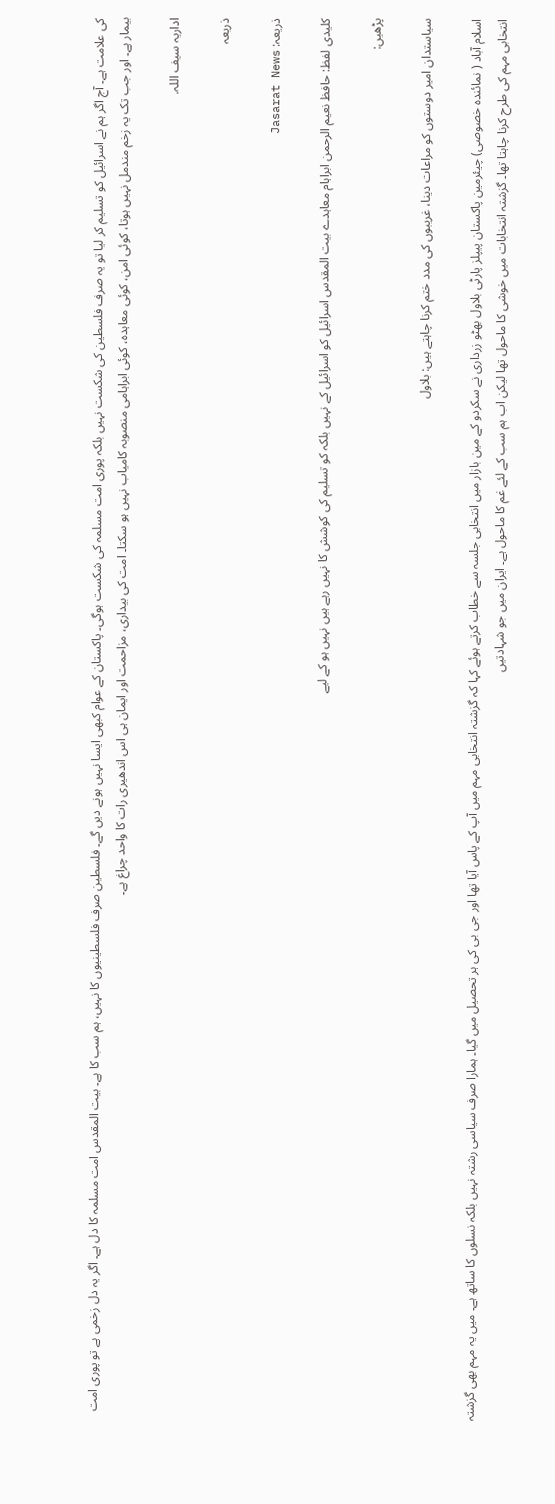کی علامت ہے۔ آج اگر ہم نے اسرائیل کو تسلیم کر لیا تو یہ صرف فلسطین کی شکست نہیں بلکہ پوری امت مسلمہ کی شکست ہوگی۔ پاکستان کے عوام کبھی ایسا نہیں ہونے دیں گے۔ فلسطین صرف فلسطینیوں کا نہیں، ہم سب کا ہے۔ بیت المقدس امت مسلمہ کا دل ہے۔ اگر یہ دل زخمی ہے تو پوری امت بیمار ہے۔ اور جب تک یہ زخم مندمل نہیں ہوتا، کوئی امن، کوئی معاہدہ، کوئی ابراہامی منصوبہ کامیاب نہیں ہو سکتا۔ امت کی بیداری، مزاحمت اور ایمان ہی اس اندھیری رات کا واحد چراغ ہے۔

اداریہ سیف اللہ.

ذریعہ

ذریعہ: Jasarat News

کلیدی لفظ: حافظ نعیم الرحمن ابراہام معاہدے بیت المقدس اسرائیل کو اسرائیل کے نہیں بلکہ کو تسلیم کی کوشش کا نہیں رہے ہیں نہیں ہو کے لیے

پڑھیں:

سیاستدان امیر دوستوں کو مراعات دینا، غریبوں کی مدد ختم کرنا چاہتے ہیں: بلاول

اسلام آباد ( نمائندہ خصوصی) چیئرمین پاکستان پیپلز پارٹی بلاول بھٹو زرداری نے سکردو کے مین بازار میں انتخابی جلسہ سے خطاب کرتے ہوئے کہا کہ گزشتہ انتخابی مہم میں آپ کے پاس آیا تھا اور جی بی کی ہر تحصیل میں گیا۔ ہمارا صرف سیاسی رشتہ نہیں بلکہ نسلوں کا ساتھ ہے۔ میں یہ مہم بھی گزشتہ انتخابی مہم کی طرح کرنا چاہتا تھا۔ گزشتہ انتخابات میں خوشی کا ماحول تھا لیکن اب ہم سب کے لئے غم کا ماحول ہے۔ ایران میں جو شہادتیں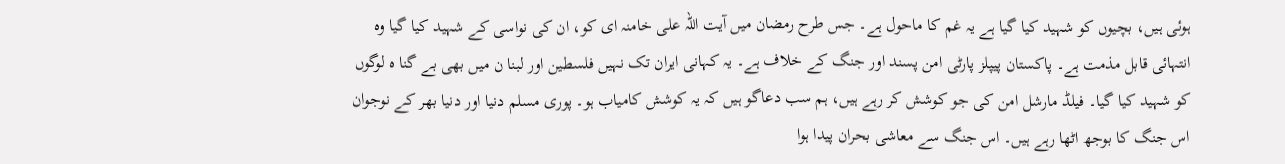ہوئی ہیں، بچیوں کو شہید کیا گیا ہے یہ غم کا ماحول ہے۔ جس طرح رمضان میں آیت اللہ علی خامنہ ای کو، ان کی نواسی کے شہید کیا گیا وہ انتہائی قابل مذمت ہے۔ پاکستان پیپلز پارٹی امن پسند اور جنگ کے خلاف ہے۔ یہ کہانی ایران تک نہیں فلسطین اور لبنا ن میں بھی بے گنا ہ لوگوں کو شہید کیا گیا۔ فیلڈ مارشل امن کی جو کوشش کر رہے ہیں، ہم سب دعاگو ہیں کہ یہ کوشش کامیاب ہو۔ پوری مسلم دنیا اور دنیا بھر کے نوجوان اس جنگ کا بوجھ اٹھا رہے ہیں۔ اس جنگ سے معاشی بحران پیدا ہوا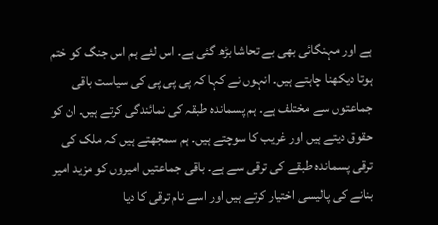ہے اور مہنگائی بھی بے تحاشا بڑھ گئی ہے۔ اس لئے ہم اس جنگ کو ختم ہوتا دیکھنا چاہتے ہیں۔ انہوں نے کہا کہ پی پی پی کی سیاست باقی جماعتوں سے مختلف ہے۔ ہم پسماندہ طبقہ کی نمائندگی کرتے ہیں۔ ان کو حقوق دیتے ہیں اور غریب کا سوچتے ہیں۔ ہم سمجھتے ہیں کہ ملک کی ترقی پسماندہ طبقے کی ترقی سے ہے۔ باقی جماعتیں امیروں کو مزید امیر بنانے کی پالیسی اختیار کرتے ہیں اور اسے نام ترقی کا دیا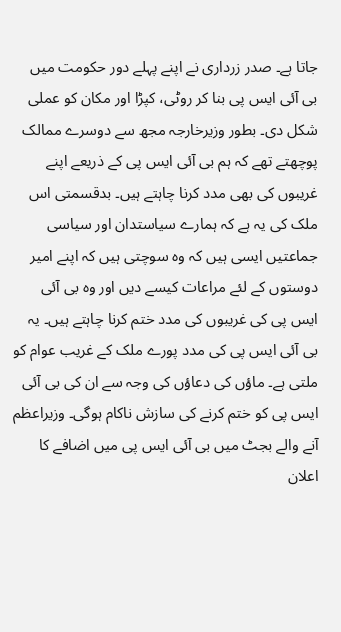جاتا ہے۔ صدر زرداری نے اپنے پہلے دور حکومت میں بی آئی ایس پی بنا کر روٹی، کپڑا اور مکان کو عملی شکل دی۔ بطور وزیرخارجہ مجھ سے دوسرے ممالک پوچھتے تھے کہ ہم بی آئی ایس پی کے ذریعے اپنے غریبوں کی بھی مدد کرنا چاہتے ہیں۔ بدقسمتی اس ملک کی یہ ہے کہ ہمارے سیاستدان اور سیاسی جماعتیں ایسی ہیں کہ وہ سوچتی ہیں کہ اپنے امیر دوستوں کے لئے مراعات کیسے دیں اور وہ بی آئی ایس پی کی غریبوں کی مدد ختم کرنا چاہتے ہیں۔ یہ بی آئی ایس پی کی مدد پورے ملک کے غریب عوام کو ملتی ہے۔ ماؤں کی دعاؤں کی وجہ سے ان کی بی آئی ایس پی کو ختم کرنے کی سازش ناکام ہوگی۔ وزیراعظم آنے والے بجٹ میں بی آئی ایس پی میں اضافے کا اعلان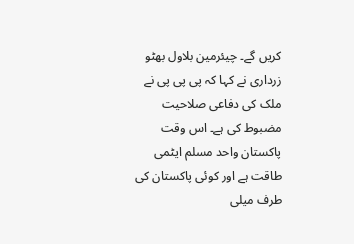کریں گے۔ چیئرمین بلاول بھٹو زرداری نے کہا کہ پی پی پی نے ملک کی دفاعی صلاحیت مضبوط کی ہے۔ اس وقت پاکستان واحد مسلم ایٹمی طاقت ہے اور کوئی پاکستان کی طرف میلی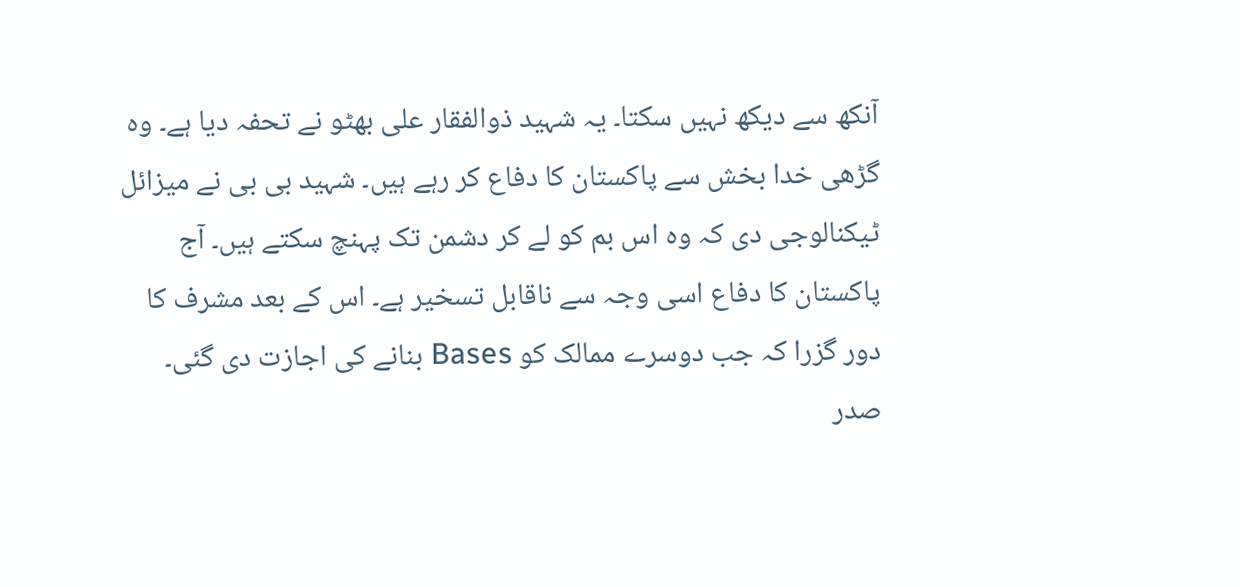آنکھ سے دیکھ نہیں سکتا۔ یہ شہید ذوالفقار علی بھٹو نے تحفہ دیا ہے۔ وہ گڑھی خدا بخش سے پاکستان کا دفاع کر رہے ہیں۔ شہید بی بی نے میزائل ٹیکنالوجی دی کہ وہ اس بم کو لے کر دشمن تک پہنچ سکتے ہیں۔ آج پاکستان کا دفاع اسی وجہ سے ناقابل تسخیر ہے۔ اس کے بعد مشرف کا دور گزرا کہ جب دوسرے ممالک کو Bases بنانے کی اجازت دی گئی۔ صدر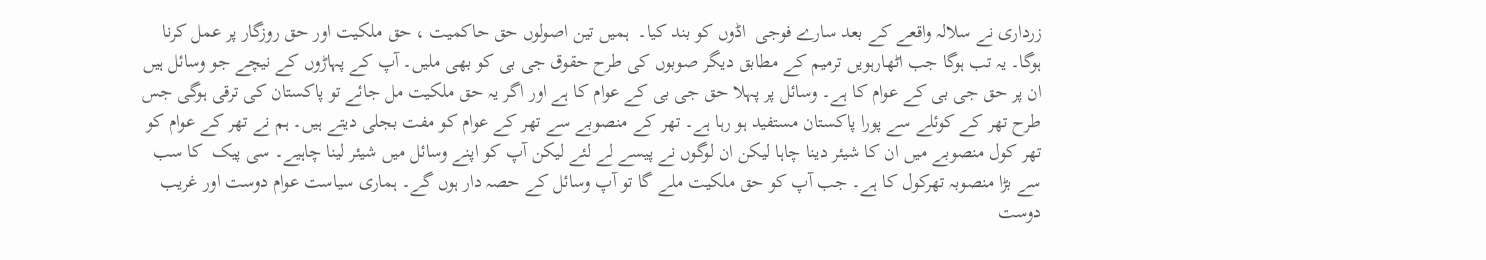زرداری نے سلالہ واقعے کے بعد سارے فوجی  اڈوں کو بند کیا۔  ہمیں تین اصولوں حق حاکمیت ، حق ملکیت اور حق روزگار پر عمل کرنا ہوگا۔ یہ تب ہوگا جب اٹھارہویں ترمیم کے مطابق دیگر صوبوں کی طرح حقوق جی بی کو بھی ملیں۔ آپ کے پہاڑوں کے نیچے جو وسائل ہیں ان پر حق جی بی کے عوام کا ہے۔ وسائل پر پہلا حق جی بی کے عوام کا ہے اور اگر یہ حق ملکیت مل جائے تو پاکستان کی ترقی ہوگی جس طرح تھر کے کوئلے سے پورا پاکستان مستفید ہو رہا ہے۔ تھر کے منصوبے سے تھر کے عوام کو مفت بجلی دیتے ہیں۔ ہم نے تھر کے عوام کو تھر کول منصوبے میں ان کا شیئر دینا چاہا لیکن ان لوگوں نے پیسے لے لئے لیکن آپ کو اپنے وسائل میں شیئر لینا چاہیے۔ سی پیک  کا سب سے بڑا منصوبہ تھرکول کا ہے۔ جب آپ کو حق ملکیت ملے گا تو آپ وسائل کے حصہ دار ہوں گے۔ ہماری سیاست عوام دوست اور غریب دوست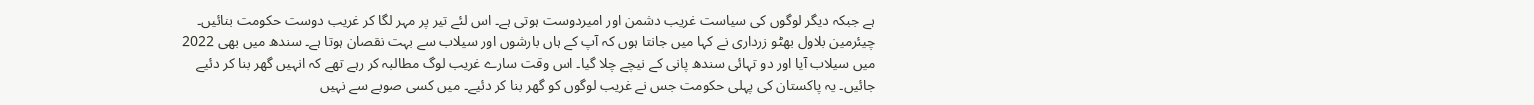ہے جبکہ دیگر لوگوں کی سیاست غریب دشمن اور امیردوست ہوتی ہے۔ اس لئے تیر پر مہر لگا کر غریب دوست حکومت بنائیں۔ چیئرمین بلاول بھٹو زرداری نے کہا میں جانتا ہوں کہ آپ کے ہاں بارشوں اور سیلاب سے بہت نقصان ہوتا ہے۔ سندھ میں بھی 2022 میں سیلاب آیا اور دو تہائی سندھ پانی کے نیچے چلا گیا۔ اس وقت سارے غریب لوگ مطالبہ کر رہے تھے کہ انہیں گھر بنا کر دئیے جائیں۔ یہ پاکستان کی پہلی حکومت جس نے غریب لوگوں کو گھر بنا کر دئیے۔ میں کسی صوبے سے نہیں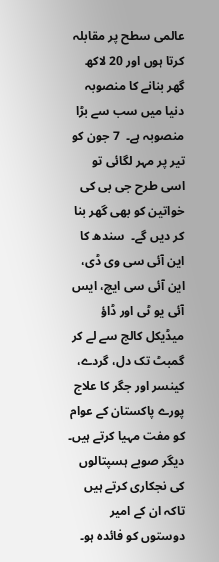عالمی سطح پر مقابلہ کرتا ہوں اور 20 لاکھ گھر بنانے کا منصوبہ دنیا میں سب سے بڑا منصوبہ ہے۔  7 جون کو تیر پر مہر لگائی تو اسی طرح جی بی کی خواتین کو بھی گھر بنا کر دیں گے۔  سندھ کا این آئی سی وی ڈی، این آئی سی ایچ، ایس آئی یو ٹی اور ڈاؤ میڈیکل کالج سے لے کر گمبٹ تک دل، گردے، کینسر اور جگر کا علاج پورے پاکستان کے عوام کو مفت مہیا کرتے ہیں۔ دیگر صوبے ہسپتالوں کی نجکاری کرتے ہیں تاکہ ان کے امیر دوستوں کو فائدہ ہو۔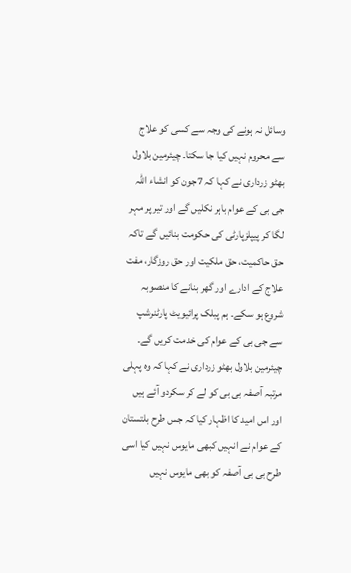وسائل نہ ہونے کی وجہ سے کسی کو علاج سے محروم نہیں کیا جا سکتا۔ چیئرمین بلاول بھٹو زرداری نے کہا کہ 7جون کو انشاء اللہ جی بی کے عوام باہر نکلیں گے اور تیر پر مہر لگا کر پیپلزپارٹی کی حکومت بنائیں گے تاکہ حق حاکمیت، حق ملکیت اور حق روزگار، مفت علاج کے ادارے اور گھر بنانے کا منصوبہ شروع ہو سکے۔ ہم پبلک پرائیویٹ پارٹنرشپ سے جی بی کے عوام کی خدمت کریں گے۔ چیئرمین بلاول بھٹو زرداری نے کہا کہ وہ پہلی مرتبہ آصفہ بی بی کو لے کر سکردو آئے ہیں اور اس امید کا اظہار کیا کہ جس طرح بلتستان کے عوام نے انہیں کبھی مایوس نہیں کیا اسی طرح بی بی آصفہ کو بھی مایوس نہیں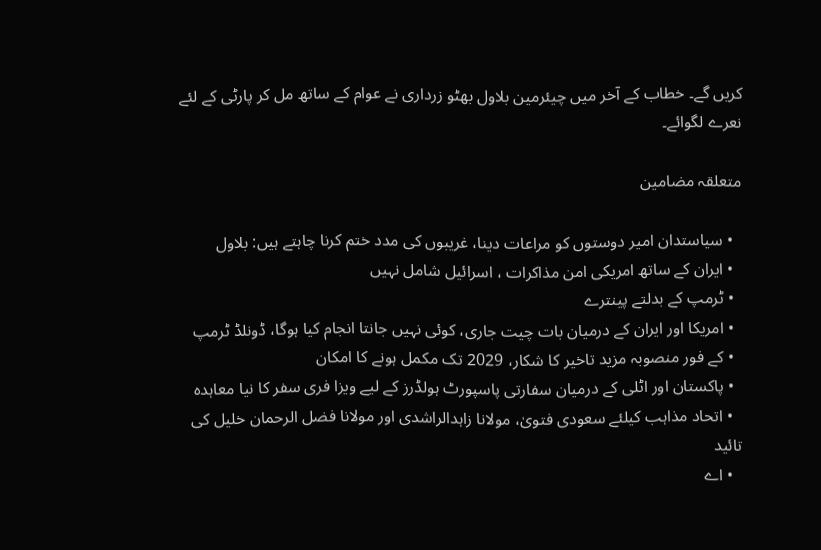کریں گے۔ خطاب کے آخر میں چیئرمین بلاول بھٹو زرداری نے عوام کے ساتھ مل کر پارٹی کے لئے نعرے لگوائے۔

متعلقہ مضامین

  • سیاستدان امیر دوستوں کو مراعات دینا، غریبوں کی مدد ختم کرنا چاہتے ہیں: بلاول
  • ایران کے ساتھ امریکی امن مذاکرات ، اسرائیل شامل نہیں
  • ٹرمپ کے بدلتے پینترے
  • امریکا اور ایران کے درمیان بات چیت جاری، کوئی نہیں جانتا انجام کیا ہوگا، ڈونلڈ ٹرمپ
  • کے فور منصوبہ مزید تاخیر کا شکار، 2029 تک مکمل ہونے کا امکان
  • پاکستان اور اٹلی کے درمیان سفارتی پاسپورٹ ہولڈرز کے لیے ویزا فری سفر کا نیا معاہدہ
  • اتحاد مذاہب کیلئے سعودی فتویٰ، مولانا زاہدالراشدی اور مولانا فضل الرحمان خلیل کی تائید
  • اے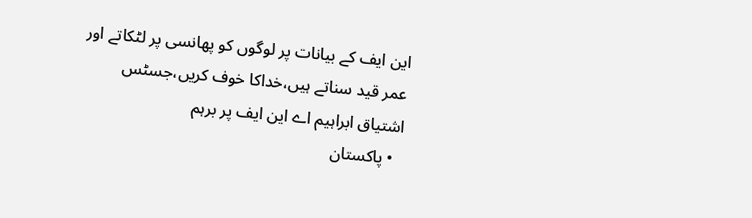این ایف کے بیانات پر لوگوں کو پھانسی پر لٹکاتے اور عمر قید سناتے ہیں،خداکا خوف کریں،جسٹس اشتیاق ابراہیم اے این ایف پر برہم
  • پاکستان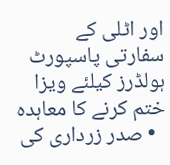اور اٹلی کے سفارتی پاسپورٹ ہولڈرز کیلئے ویزا ختم کرنے کا معاہدہ
  • صدر زرداری کی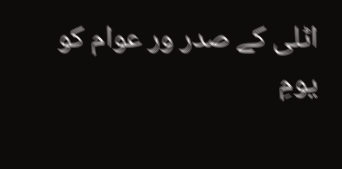اٹلی کے صدر ور عوام کو یومِ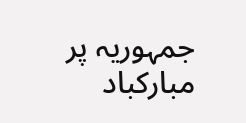جمہوریہ پر مبارکباد